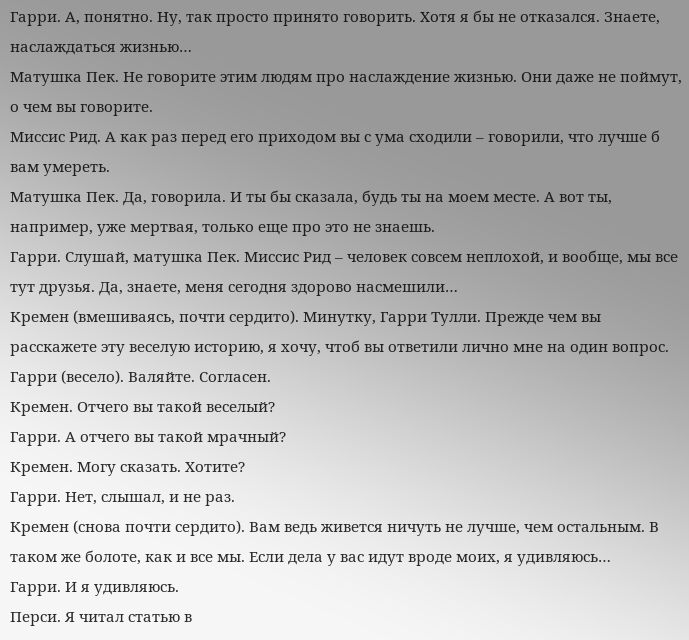Гарри. А, понятно. Ну, так просто принято говорить. Хотя я бы не отказался. Знаете, наслаждаться жизнью…
Матушка Пек. Не говорите этим людям про наслаждение жизнью. Они даже не поймут, о чем вы говорите.
Миссис Рид. А как раз перед его приходом вы с ума сходили – говорили, что лучше б вам умереть.
Матушка Пек. Да, говорила. И ты бы сказала, будь ты на моем месте. А вот ты, например, уже мертвая, только еще про это не знаешь.
Гарри. Слушай, матушка Пек. Миссис Рид – человек совсем неплохой, и вообще, мы все тут друзья. Да, знаете, меня сегодня здорово насмешили…
Кремен (вмешиваясь, почти сердито). Минутку, Гарри Тулли. Прежде чем вы расскажете эту веселую историю, я хочу, чтоб вы ответили лично мне на один вопрос.
Гарри (весело). Валяйте. Согласен.
Кремен. Отчего вы такой веселый?
Гарри. А отчего вы такой мрачный?
Кремен. Могу сказать. Хотите?
Гарри. Нет, слышал, и не раз.
Кремен (снова почти сердито). Вам ведь живется ничуть не лучше, чем остальным. В таком же болоте, как и все мы. Если дела у вас идут вроде моих, я удивляюсь…
Гарри. И я удивляюсь.
Перси. Я читал статью в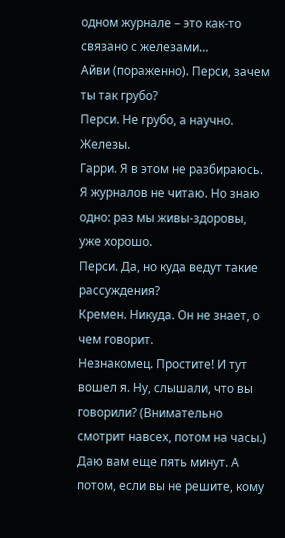одном журнале – это как-то связано с железами…
Айви (пораженно). Перси, зачем ты так грубо?
Перси. Не грубо, а научно. Железы.
Гарри. Я в этом не разбираюсь. Я журналов не читаю. Но знаю одно: раз мы живы-здоровы, уже хорошо.
Перси. Да, но куда ведут такие рассуждения?
Кремен. Никуда. Он не знает, о чем говорит.
Незнакомец. Простите! И тут вошел я. Ну, слышали, что вы говорили? (Внимательно смотрит навсех, потом на часы.) Даю вам еще пять минут. А потом, если вы не решите, кому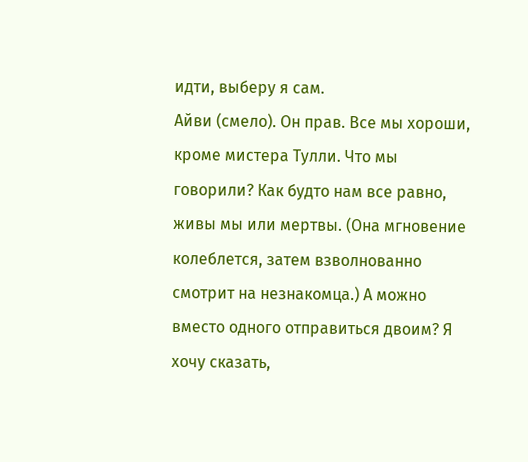идти, выберу я сам.
Айви (смело). Он прав. Все мы хороши, кроме мистера Тулли. Что мы говорили? Как будто нам все равно, живы мы или мертвы. (Она мгновение колеблется, затем взволнованно смотрит на незнакомца.) А можно вместо одного отправиться двоим? Я хочу сказать,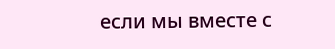если мы вместе с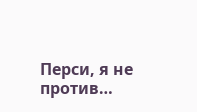Перси, я не против…